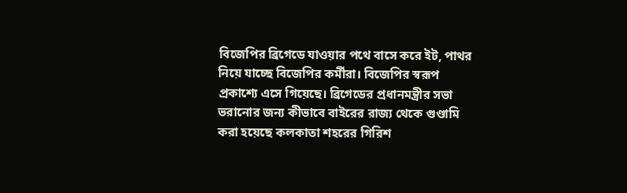বিজেপির ব্রিগেডে যাওয়ার পথে বাসে করে ইট, পাথর নিয়ে যাচ্ছে বিজেপির কর্মীরা। বিজেপির স্বরূপ প্রকাশ্যে এসে গিয়েছে। ব্রিগেডের প্রধানমন্ত্রীর সভা ভরানোর জন্য কীভাবে বাইরের রাজ্য থেকে গুণ্ডামি করা হয়েছে কলকাতা শহরের গিরিশ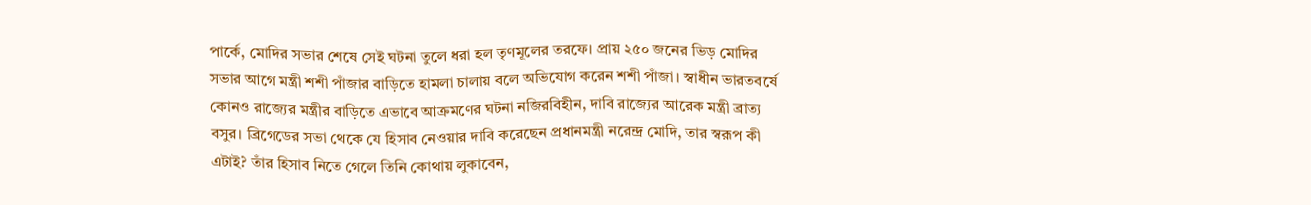পার্কে, মোদির সভার শেষে সেই ঘটনা তুলে ধরা হল তৃণমূলের তরফে। প্রায় ২৫০ জনের ভিড় মোদির সভার আগে মন্ত্রী শশী পাঁজার বাড়িতে হামলা চালায় বলে অভিযোগ করেন শশী পাঁজা। স্বাধীন ভারতবর্ষে কোনও রাজ্যের মন্ত্রীর বাড়িতে এভাবে আক্রমণের ঘটনা নজিরবিহীন, দাবি রাজ্যের আরেক মন্ত্রী ব্রাত্য বসুর। ব্রিগেডের সভা থেকে যে হিসাব নেওয়ার দাবি করেছেন প্রধানমন্ত্রী নরেন্দ্র মোদি, তার স্বরূপ কী এটাই? তাঁর হিসাব নিতে গেলে তিনি কোথায় লুকাবেন,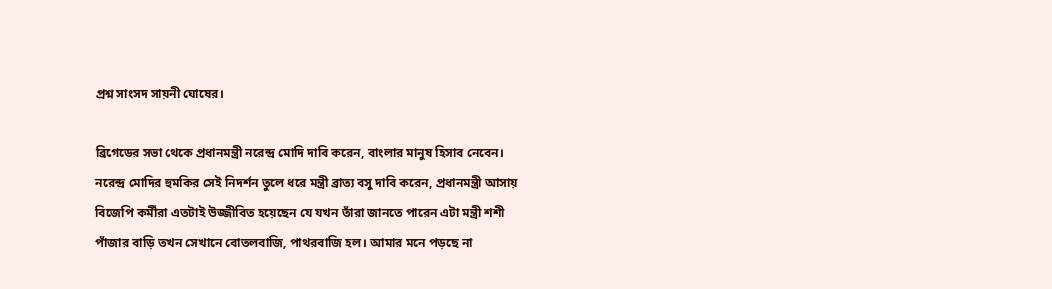প্রশ্ন সাংসদ সায়নী ঘোষের।

ব্রিগেডের সভা থেকে প্রধানমন্ত্রী নরেন্দ্র মোদি দাবি করেন, বাংলার মানুষ হিসাব নেবেন। নরেন্দ্র মোদির হুমকির সেই নিদর্শন তুলে ধরে মন্ত্রী ব্রাত্য বসু দাবি করেন, প্রধানমন্ত্রী আসায় বিজেপি কর্মীরা এতটাই উজ্জীবিত হয়েছেন যে যখন তাঁরা জানতে পারেন এটা মন্ত্রী শশী পাঁজার বাড়ি তখন সেখানে বোতলবাজি, পাথরবাজি হল। আমার মনে পড়ছে না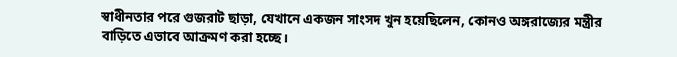স্বাধীনতার পরে গুজরাট ছাড়া, যেখানে একজন সাংসদ খুন হয়েছিলেন, কোনও অঙ্গরাজ্যের মন্ত্রীর বাড়িতে এভাবে আক্রমণ করা হচ্ছে।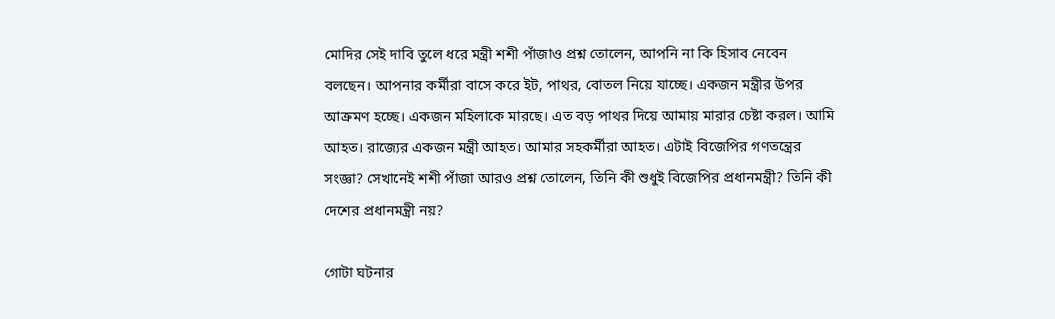মোদির সেই দাবি তুলে ধরে মন্ত্রী শশী পাঁজাও প্রশ্ন তোলেন, আপনি না কি হিসাব নেবেন বলছেন। আপনার কর্মীরা বাসে করে ইট, পাথর, বোতল নিয়ে যাচ্ছে। একজন মন্ত্রীর উপর আক্রমণ হচ্ছে। একজন মহিলাকে মারছে। এত বড় পাথর দিয়ে আমায় মারার চেষ্টা করল। আমি আহত। রাজ্যের একজন মন্ত্রী আহত। আমার সহকর্মীরা আহত। এটাই বিজেপির গণতন্ত্রের সংজ্ঞা? সেখানেই শশী পাঁজা আরও প্রশ্ন তোলেন, তিনি কী শুধুই বিজেপির প্রধানমন্ত্রী? তিনি কী দেশের প্রধানমন্ত্রী নয়?

গোটা ঘটনার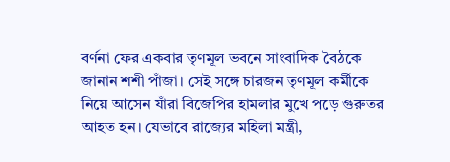বর্ণনা ফের একবার তৃণমূল ভবনে সাংবাদিক বৈঠকে জানান শশী পাঁজা। সেই সঙ্গে চারজন তৃণমূল কর্মীকে নিয়ে আসেন যাঁরা বিজেপির হামলার মুখে পড়ে গুরুতর আহত হন। যেভাবে রাজ্যের মহিলা মন্ত্রী,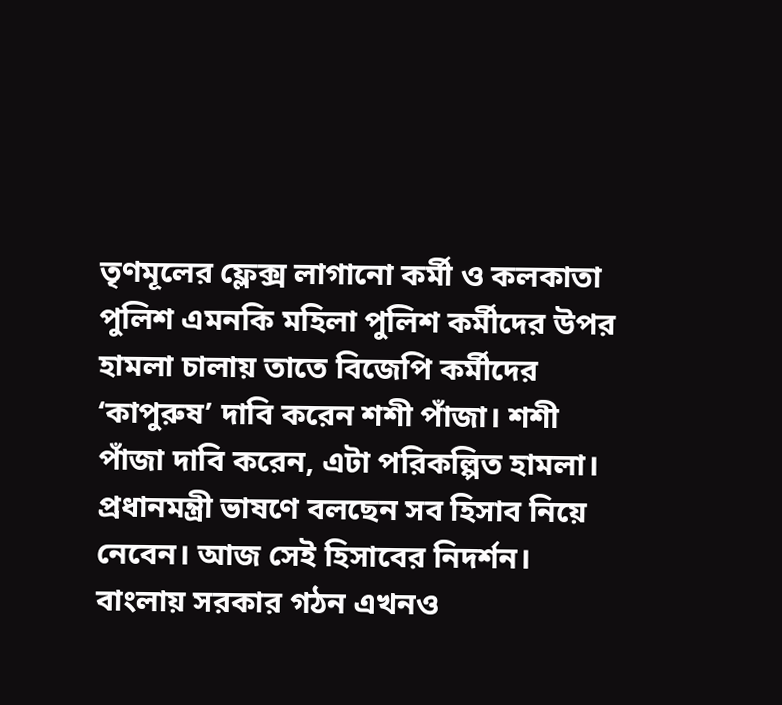তৃণমূলের ফ্লেক্স লাগানো কর্মী ও কলকাতা পুলিশ এমনকি মহিলা পুলিশ কর্মীদের উপর হামলা চালায় তাতে বিজেপি কর্মীদের ‘কাপুরুষ’ দাবি করেন শশী পাঁজা। শশী পাঁজা দাবি করেন, এটা পরিকল্পিত হামলা। প্রধানমন্ত্রী ভাষণে বলছেন সব হিসাব নিয়ে নেবেন। আজ সেই হিসাবের নিদর্শন। বাংলায় সরকার গঠন এখনও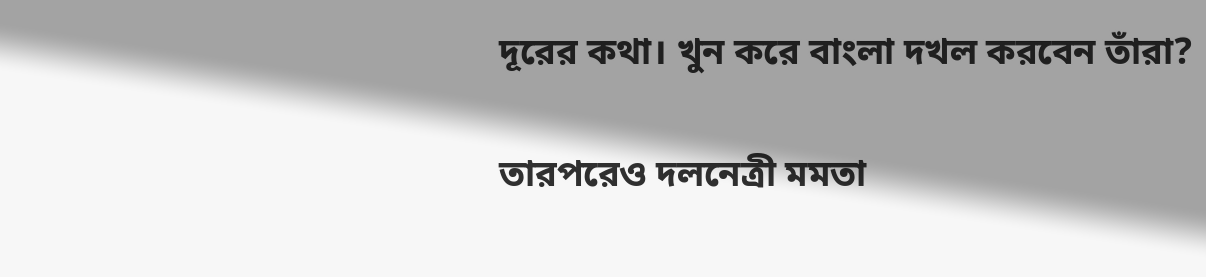দূরের কথা। খুন করে বাংলা দখল করবেন তাঁরা?

তারপরেও দলনেত্রী মমতা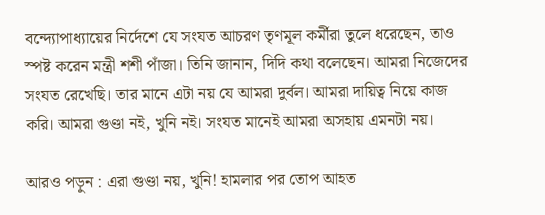বন্দ্যোপাধ্যায়ের নির্দেশে যে সংযত আচরণ তৃণমূল কর্মীরা তুলে ধরেছেন, তাও স্পষ্ট করেন মন্ত্রী শশী পাঁজা। তিনি জানান, দিদি কথা বলেছেন। আমরা নিজেদের সংযত রেখেছি। তার মানে এটা নয় যে আমরা দুর্বল। আমরা দায়িত্ব নিয়ে কাজ করি। আমরা গুণ্ডা নই, খুনি নই। সংযত মানেই আমরা অসহায় এমনটা নয়।

আরও পড়ুন : এরা গুণ্ডা নয়, খুনি! হামলার পর তোপ আহত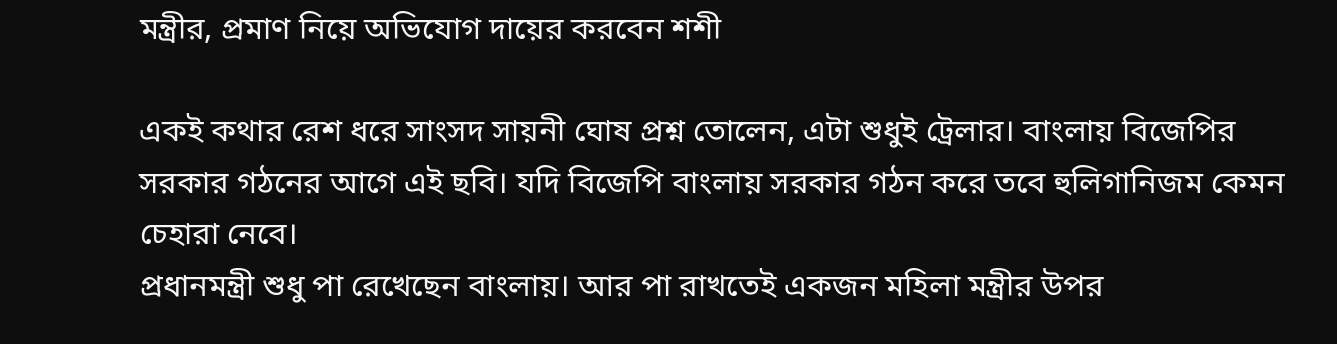মন্ত্রীর, প্রমাণ নিয়ে অভিযোগ দায়ের করবেন শশী

একই কথার রেশ ধরে সাংসদ সায়নী ঘোষ প্রশ্ন তোলেন, এটা শুধুই ট্রেলার। বাংলায় বিজেপির সরকার গঠনের আগে এই ছবি। যদি বিজেপি বাংলায় সরকার গঠন করে তবে হুলিগানিজম কেমন চেহারা নেবে।
প্রধানমন্ত্রী শুধু পা রেখেছেন বাংলায়। আর পা রাখতেই একজন মহিলা মন্ত্রীর উপর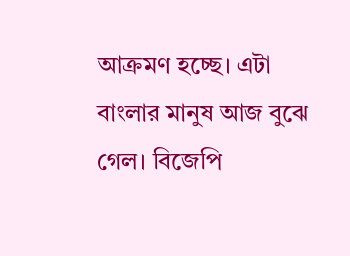আক্রমণ হচ্ছে। এটা বাংলার মানুষ আজ বুঝে গেল। বিজেপি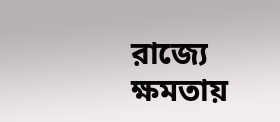রাজ্যে ক্ষমতায়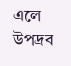এলে উপদ্রব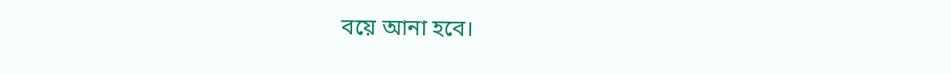বয়ে আনা হবে।